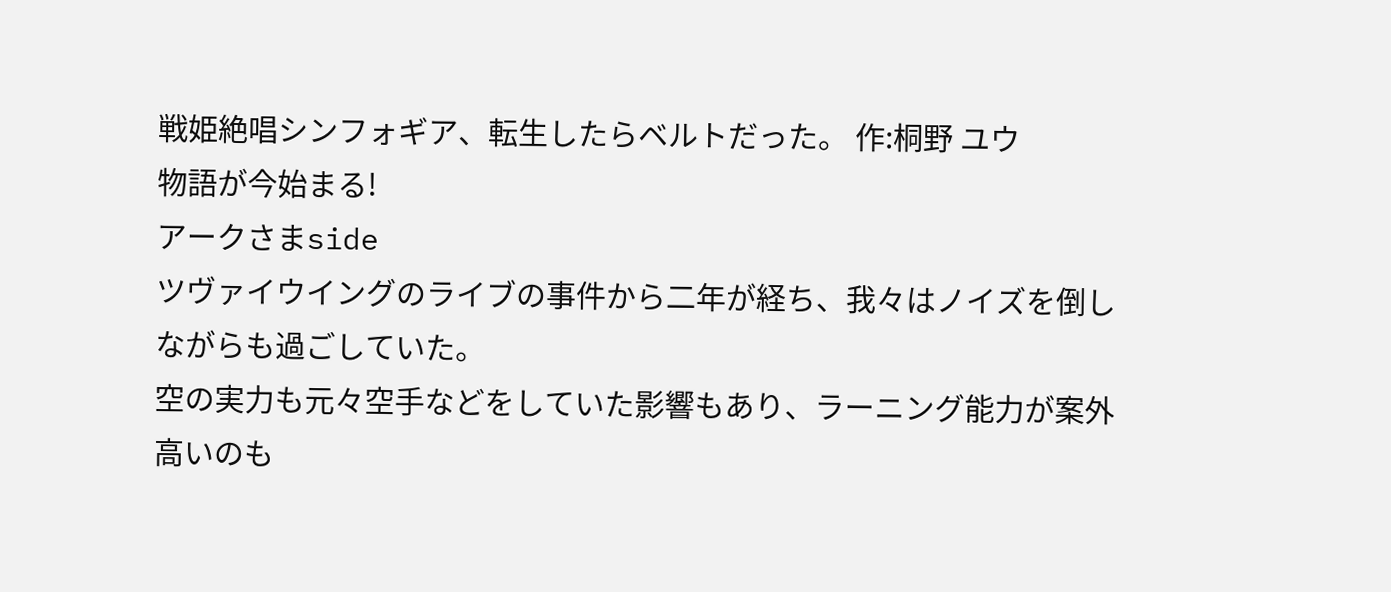戦姫絶唱シンフォギア、転生したらベルトだった。 作:桐野 ユウ
物語が今始まる!
アークさまside
ツヴァイウイングのライブの事件から二年が経ち、我々はノイズを倒しながらも過ごしていた。
空の実力も元々空手などをしていた影響もあり、ラーニング能力が案外高いのも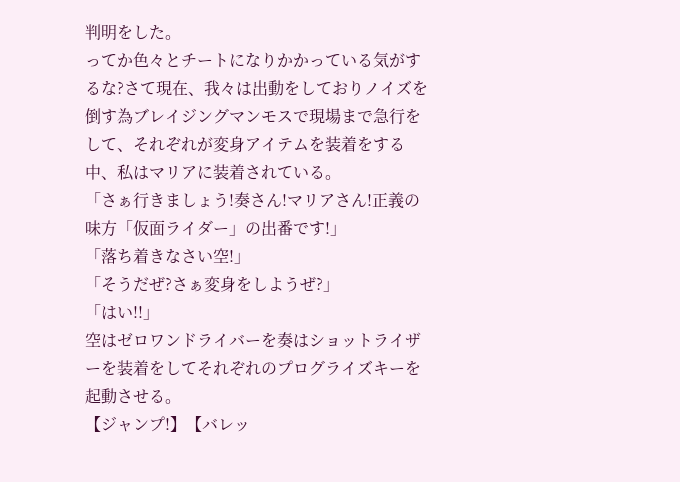判明をした。
ってか色々とチートになりかかっている気がするな?さて現在、我々は出動をしておりノイズを倒す為ブレイジングマンモスで現場まで急行をして、それぞれが変身アイテムを装着をする中、私はマリアに装着されている。
「さぁ行きましょう!奏さん!マリアさん!正義の味方「仮面ライダー」の出番です!」
「落ち着きなさい空!」
「そうだぜ?さぁ変身をしようぜ?」
「はい!!」
空はゼロワンドライバーを奏はショットライザーを装着をしてそれぞれのプログライズキーを起動させる。
【ジャンプ!】【バレッ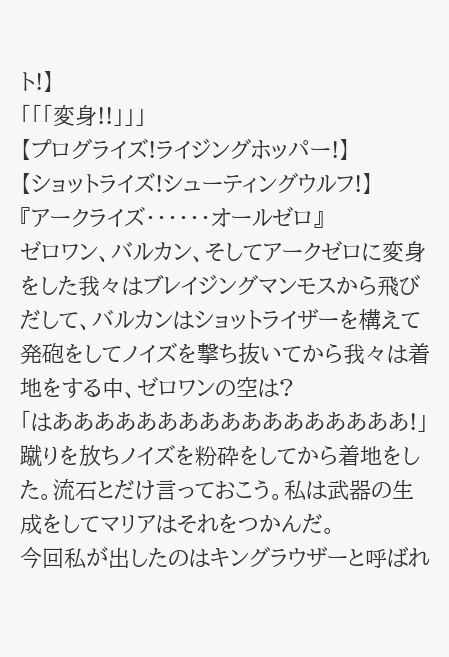ト!】
「「「変身!!」」」
【プログライズ!ライジングホッパー!】
【ショットライズ!シューティングウルフ!】
『アークライズ・・・・・・オールゼロ』
ゼロワン、バルカン、そしてアークゼロに変身をした我々はブレイジングマンモスから飛びだして、バルカンはショットライザーを構えて発砲をしてノイズを撃ち抜いてから我々は着地をする中、ゼロワンの空は?
「はあああああああああああああああああ!」
蹴りを放ちノイズを粉砕をしてから着地をした。流石とだけ言っておこう。私は武器の生成をしてマリアはそれをつかんだ。
今回私が出したのはキングラウザーと呼ばれ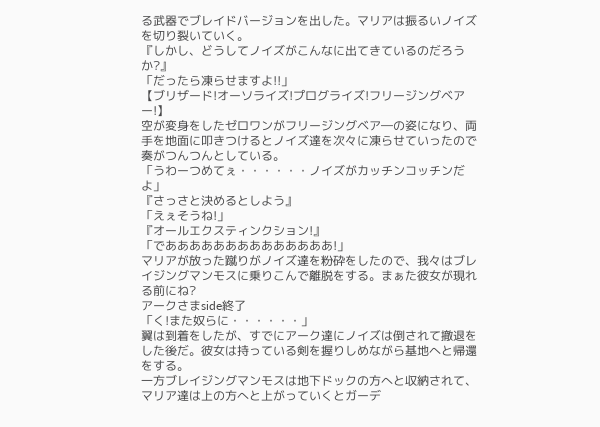る武器でブレイドバージョンを出した。マリアは振るいノイズを切り裂いていく。
『しかし、どうしてノイズがこんなに出てきているのだろうか?』
「だったら凍らせますよ!!」
【ブリザード!オーソライズ!プログライズ!フリージングベアー!】
空が変身をしたゼロワンがフリージングベア―の姿になり、両手を地面に叩きつけるとノイズ達を次々に凍らせていったので奏がつんつんとしている。
「うわーつめてぇ・・・・・・ノイズがカッチンコッチンだよ」
『さっさと決めるとしよう』
「えぇそうね!」
『オールエクスティンクション!』
「でああああああああああああああ!」
マリアが放った蹴りがノイズ達を粉砕をしたので、我々はブレイジングマンモスに乗りこんで離脱をする。まぁた彼女が現れる前にね?
アークさまside終了
「く!また奴らに・・・・・・」
翼は到着をしたが、すでにアーク達にノイズは倒されて撤退をした後だ。彼女は持っている剣を握りしめながら基地へと帰還をする。
一方ブレイジングマンモスは地下ドックの方へと収納されて、マリア達は上の方へと上がっていくとガーデ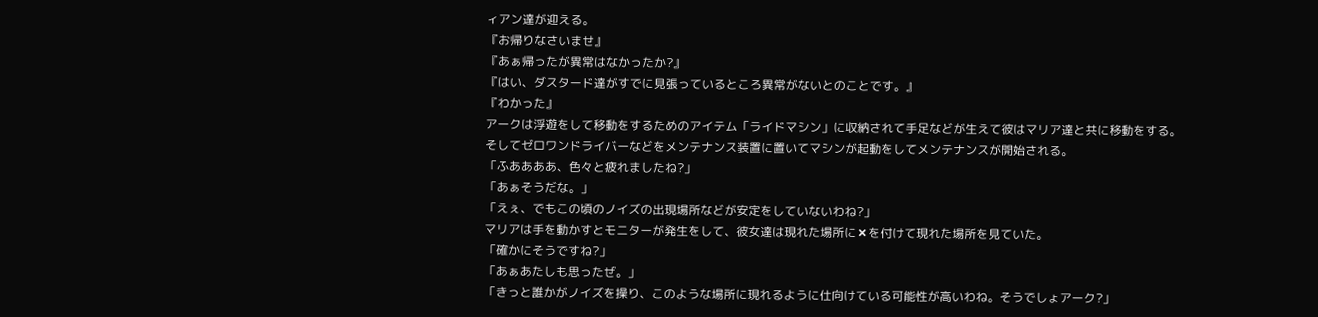ィアン達が迎える。
『お帰りなさいませ』
『あぁ帰ったが異常はなかったか?』
『はい、ダスタード達がすでに見張っているところ異常がないとのことです。』
『わかった』
アークは浮遊をして移動をするためのアイテム「ライドマシン」に収納されて手足などが生えて彼はマリア達と共に移動をする。
そしてゼロワンドライバーなどをメンテナンス装置に置いてマシンが起動をしてメンテナンスが開始される。
「ふああああ、色々と疲れましたね?」
「あぁそうだな。」
「えぇ、でもこの頃のノイズの出現場所などが安定をしていないわね?」
マリアは手を動かすとモニターが発生をして、彼女達は現れた場所に✖を付けて現れた場所を見ていた。
「確かにそうですね?」
「あぁあたしも思ったぜ。」
「きっと誰かがノイズを操り、このような場所に現れるように仕向けている可能性が高いわね。そうでしょアーク?」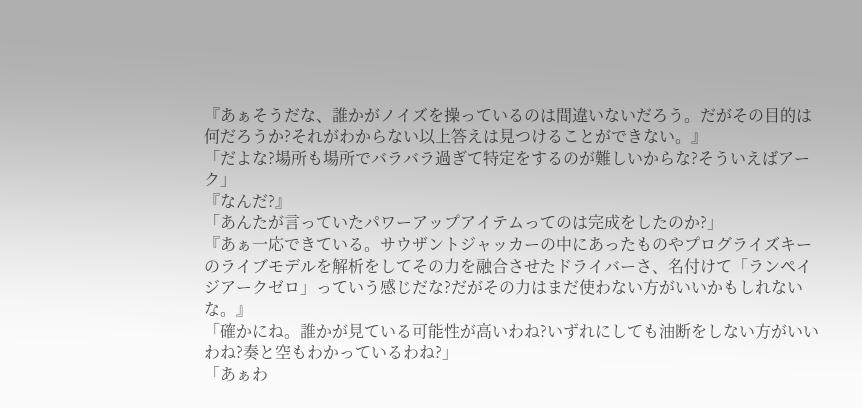『あぁそうだな、誰かがノイズを操っているのは間違いないだろう。だがその目的は何だろうか?それがわからない以上答えは見つけることができない。』
「だよな?場所も場所でバラバラ過ぎて特定をするのが難しいからな?そういえばアーク」
『なんだ?』
「あんたが言っていたパワーアップアイテムってのは完成をしたのか?」
『あぁ一応できている。サウザントジャッカーの中にあったものやプログライズキーのライブモデルを解析をしてその力を融合させたドライバーさ、名付けて「ランペイジアークゼロ」っていう感じだな?だがその力はまだ使わない方がいいかもしれないな。』
「確かにね。誰かが見ている可能性が高いわね?いずれにしても油断をしない方がいいわね?奏と空もわかっているわね?」
「あぁわ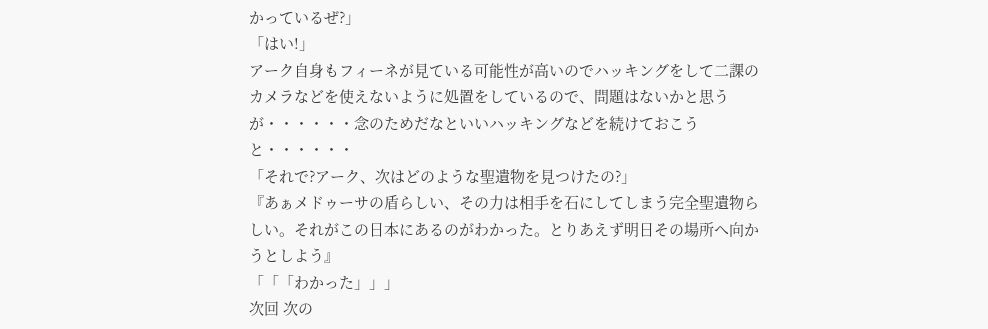かっているぜ?」
「はい!」
アーク自身もフィーネが見ている可能性が高いのでハッキングをして二課のカメラなどを使えないように処置をしているので、問題はないかと思うが・・・・・・念のためだなといいハッキングなどを続けておこうと・・・・・・
「それで?アーク、次はどのような聖遺物を見つけたの?」
『あぁメドゥーサの盾らしい、その力は相手を石にしてしまう完全聖遺物らしい。それがこの日本にあるのがわかった。とりあえず明日その場所へ向かうとしよう』
「「「わかった」」」
次回 次の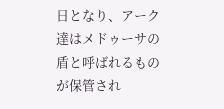日となり、アーク達はメドゥーサの盾と呼ばれるものが保管され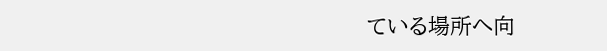ている場所へ向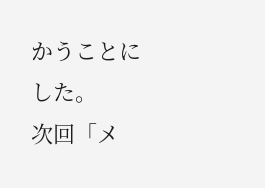かうことにした。
次回「メ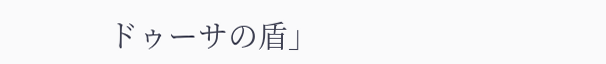ドゥーサの盾」